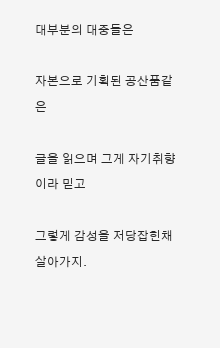대부분의 대중들은

자본으로 기획된 공산품같은

글을 읽으며 그게 자기취향이라 믿고

그렇게 감성을 저당잡힌채 살아가지.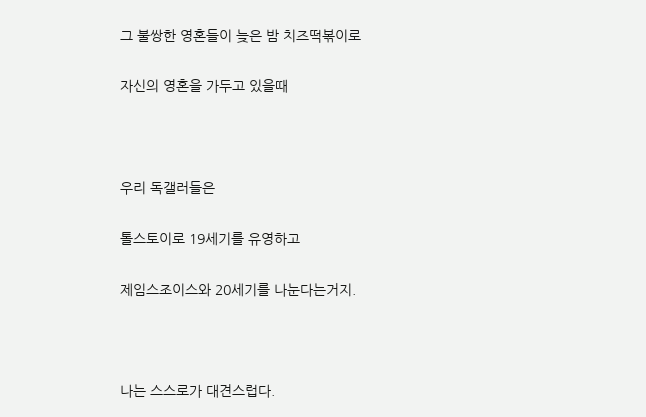그 불쌍한 영혼들이 늦은 밤 치즈떡볶이로

자신의 영혼을 가두고 있을때



우리 독갤러들은

톨스토이로 19세기를 유영하고

제임스조이스와 20세기를 나눈다는거지.



나는 스스로가 대견스럽다.